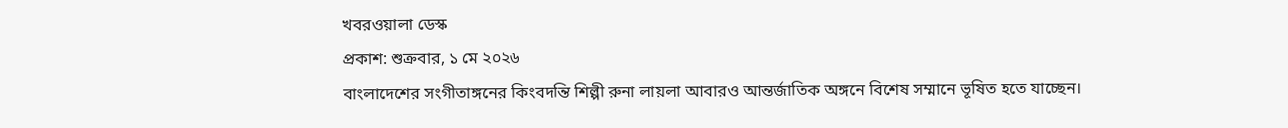খবরওয়ালা ডেস্ক
প্রকাশ: শুক্রবার, ১ মে ২০২৬
বাংলাদেশের সংগীতাঙ্গনের কিংবদন্তি শিল্পী রুনা লায়লা আবারও আন্তর্জাতিক অঙ্গনে বিশেষ সম্মানে ভূষিত হতে যাচ্ছেন।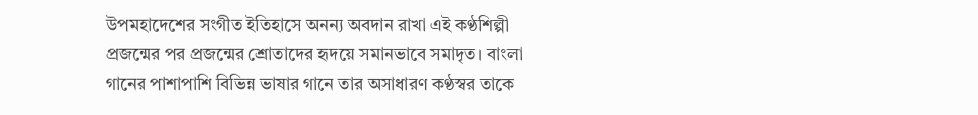উপমহাদেশের সংগীত ইতিহাসে অনন্য অবদান রাখা এই কণ্ঠশিল্পী প্রজন্মের পর প্রজন্মের শ্রোতাদের হৃদয়ে সমানভাবে সমাদৃত। বাংলা গানের পাশাপাশি বিভিন্ন ভাষার গানে তার অসাধারণ কণ্ঠস্বর তাকে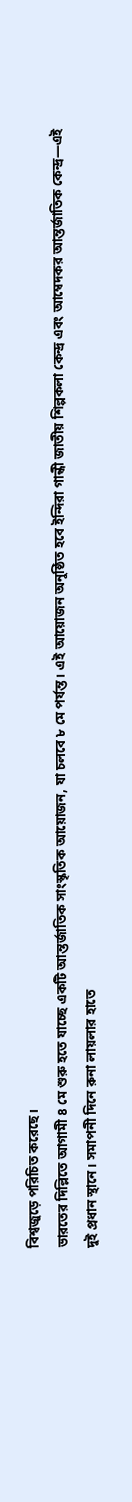বিশ্বজুড়ে পরিচিত করেছে।
ভারতের দিল্লিতে আগামী ৪ মে শুরু হতে যাচ্ছে একটি আন্তর্জাতিক সাংস্কৃতিক আয়োজন, যা চলবে ৮ মে পর্যন্ত। এই আয়োজন অনুষ্ঠিত হবে ইন্দিরা গান্ধী জাতীয় শিল্পকলা কেন্দ্র এবং আম্বেদকর আন্তর্জাতিক কেন্দ্র—এই দুই প্রধান স্থানে। সমাপনী দিনে রুনা লায়লার হাতে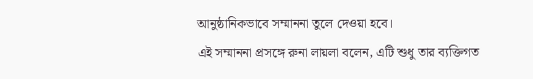আনুষ্ঠানিকভাবে সম্মাননা তুলে দেওয়া হবে।
এই সম্মাননা প্রসঙ্গে রুনা লায়লা বলেন, এটি শুধু তার ব্যক্তিগত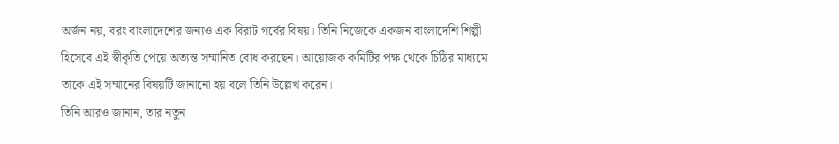অর্জন নয়, বরং বাংলাদেশের জন্যও এক বিরাট গর্বের বিষয়। তিনি নিজেকে একজন বাংলাদেশি শিল্পী হিসেবে এই স্বীকৃতি পেয়ে অত্যন্ত সম্মানিত বোধ করছেন। আয়োজক কমিটির পক্ষ থেকে চিঠির মাধ্যমে তাকে এই সম্মানের বিষয়টি জানানো হয় বলে তিনি উল্লেখ করেন।
তিনি আরও জানান, তার নতুন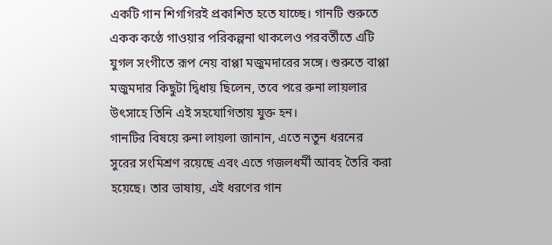একটি গান শিগগিরই প্রকাশিত হতে যাচ্ছে। গানটি শুরুতে একক কণ্ঠে গাওয়ার পরিকল্পনা থাকলেও পরবর্তীতে এটি যুগল সংগীতে রূপ নেয় বাপ্পা মজুমদারের সঙ্গে। শুরুতে বাপ্পা মজুমদার কিছুটা দ্বিধায় ছিলেন, তবে পরে রুনা লায়লার উৎসাহে তিনি এই সহযোগিতায় যুক্ত হন।
গানটির বিষয়ে রুনা লায়লা জানান, এতে নতুন ধরনের সুরের সংমিশ্রণ রয়েছে এবং এতে গজলধর্মী আবহ তৈরি করা হয়েছে। তার ভাষায়, এই ধরণের গান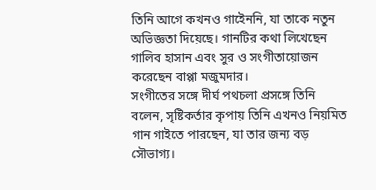তিনি আগে কখনও গাইেননি, যা তাকে নতুন অভিজ্ঞতা দিয়েছে। গানটির কথা লিখেছেন গালিব হাসান এবং সুর ও সংগীতায়োজন করেছেন বাপ্পা মজুমদার।
সংগীতের সঙ্গে দীর্ঘ পথচলা প্রসঙ্গে তিনি বলেন, সৃষ্টিকর্তার কৃপায় তিনি এখনও নিয়মিত গান গাইতে পারছেন, যা তার জন্য বড় সৌভাগ্য।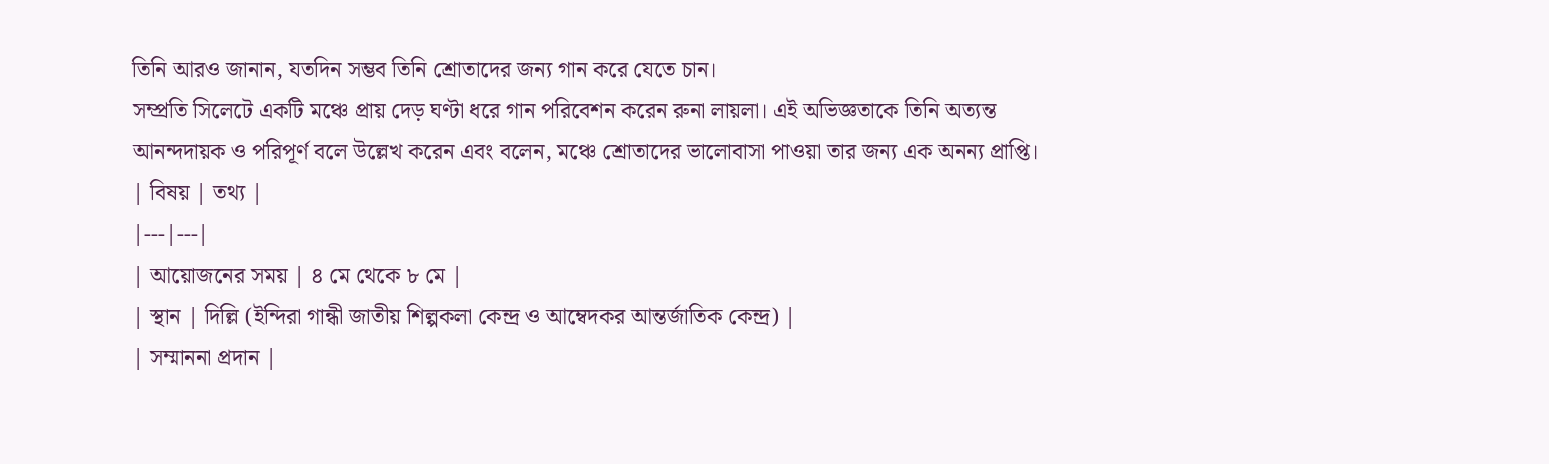তিনি আরও জানান, যতদিন সম্ভব তিনি শ্রোতাদের জন্য গান করে যেতে চান।
সম্প্রতি সিলেটে একটি মঞ্চে প্রায় দেড় ঘণ্টা ধরে গান পরিবেশন করেন রুনা লায়লা। এই অভিজ্ঞতাকে তিনি অত্যন্ত আনন্দদায়ক ও পরিপূর্ণ বলে উল্লেখ করেন এবং বলেন, মঞ্চে শ্রোতাদের ভালোবাসা পাওয়া তার জন্য এক অনন্য প্রাপ্তি।
| বিষয় | তথ্য |
|---|---|
| আয়োজনের সময় | ৪ মে থেকে ৮ মে |
| স্থান | দিল্লি (ইন্দিরা গান্ধী জাতীয় শিল্পকলা কেন্দ্র ও আম্বেদকর আন্তর্জাতিক কেন্দ্র) |
| সম্মাননা প্রদান |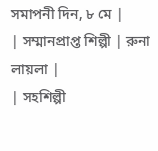সমাপনী দিন, ৮ মে |
| সম্মানপ্রাপ্ত শিল্পী | রুনা লায়লা |
| সহশিল্পী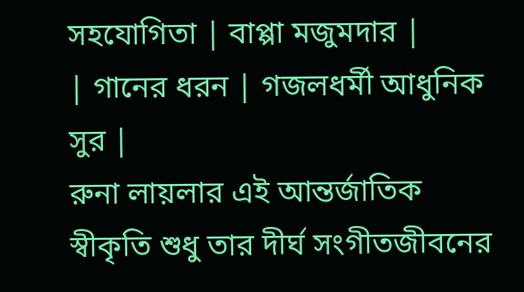সহযোগিতা | বাপ্পা মজুমদার |
| গানের ধরন | গজলধর্মী আধুনিক সুর |
রুনা লায়লার এই আন্তর্জাতিক স্বীকৃতি শুধু তার দীর্ঘ সংগীতজীবনের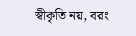স্বীকৃতি নয়, বরং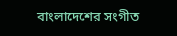বাংলাদেশের সংগীত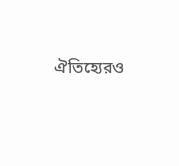ঐতিহ্যেরও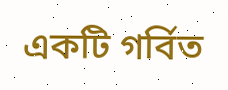একটি গর্বিত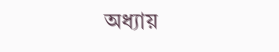অধ্যায়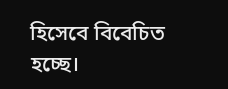হিসেবে বিবেচিত হচ্ছে।